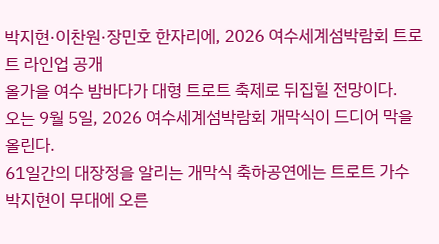박지현·이찬원·장민호 한자리에, 2026 여수세계섬박람회 트로트 라인업 공개
올가을 여수 밤바다가 대형 트로트 축제로 뒤집힐 전망이다.
오는 9월 5일, 2026 여수세계섬박람회 개막식이 드디어 막을 올린다.
61일간의 대장정을 알리는 개막식 축하공연에는 트로트 가수 박지현이 무대에 오른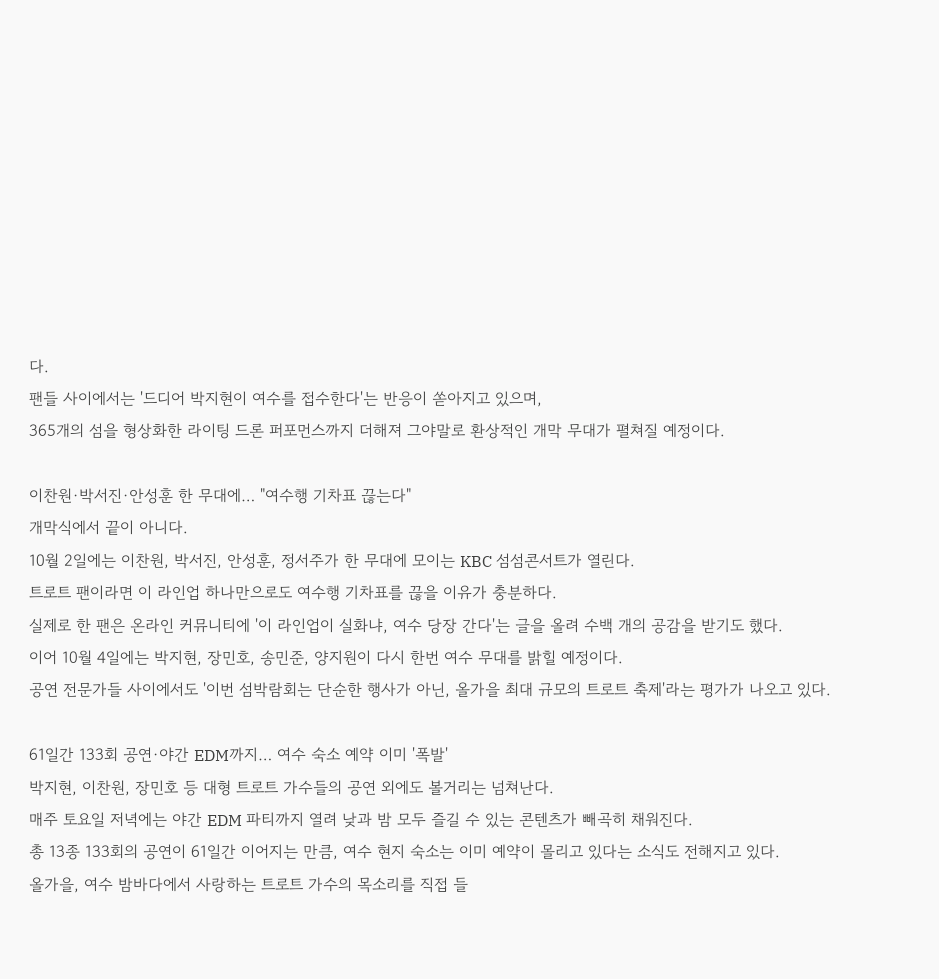다.
팬들 사이에서는 '드디어 박지현이 여수를 접수한다'는 반응이 쏟아지고 있으며,
365개의 섬을 형상화한 라이팅 드론 퍼포먼스까지 더해져 그야말로 환상적인 개막 무대가 펼쳐질 예정이다.

이찬원·박서진·안성훈 한 무대에… "여수행 기차표 끊는다"
개막식에서 끝이 아니다.
10월 2일에는 이찬원, 박서진, 안성훈, 정서주가 한 무대에 모이는 KBC 섬섬콘서트가 열린다.
트로트 팬이라면 이 라인업 하나만으로도 여수행 기차표를 끊을 이유가 충분하다.
실제로 한 팬은 온라인 커뮤니티에 '이 라인업이 실화냐, 여수 당장 간다'는 글을 올려 수백 개의 공감을 받기도 했다.
이어 10월 4일에는 박지현, 장민호, 송민준, 양지원이 다시 한번 여수 무대를 밝힐 예정이다.
공연 전문가들 사이에서도 '이번 섬박람회는 단순한 행사가 아닌, 올가을 최대 규모의 트로트 축제'라는 평가가 나오고 있다.

61일간 133회 공연·야간 EDM까지… 여수 숙소 예약 이미 '폭발'
박지현, 이찬원, 장민호 등 대형 트로트 가수들의 공연 외에도 볼거리는 넘쳐난다.
매주 토요일 저녁에는 야간 EDM 파티까지 열려 낮과 밤 모두 즐길 수 있는 콘텐츠가 빼곡히 채워진다.
총 13종 133회의 공연이 61일간 이어지는 만큼, 여수 현지 숙소는 이미 예약이 몰리고 있다는 소식도 전해지고 있다.
올가을, 여수 밤바다에서 사랑하는 트로트 가수의 목소리를 직접 들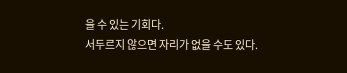을 수 있는 기회다.
서두르지 않으면 자리가 없을 수도 있다.